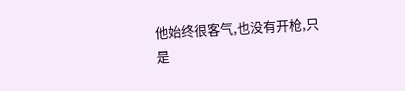他始终很客气,也没有开枪,只是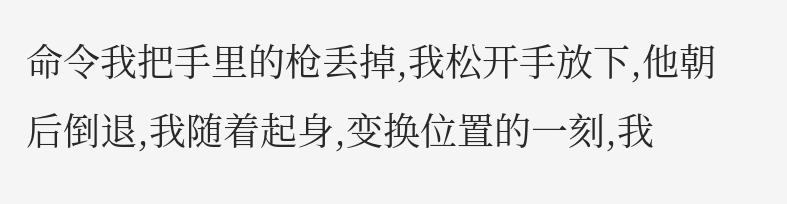命令我把手里的枪丢掉,我松开手放下,他朝后倒退,我随着起身,变换位置的一刻,我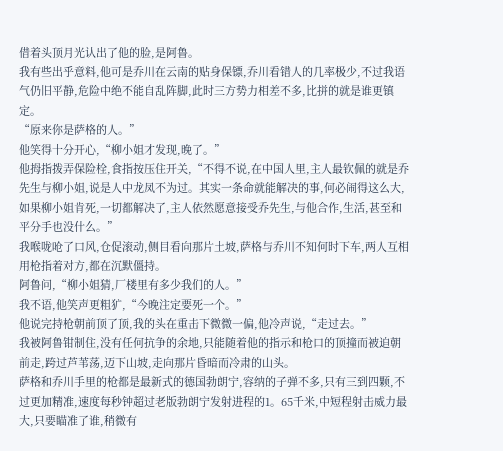借着头顶月光认出了他的脸,是阿鲁。
我有些出乎意料,他可是乔川在云南的贴身保镖,乔川看错人的几率极少,不过我语气仍旧平静,危险中绝不能自乱阵脚,此时三方势力相差不多,比拼的就是谁更镇定。
“原来你是萨格的人。”
他笑得十分开心,“柳小姐才发现,晚了。”
他拇指拨弄保险栓,食指按压住开关,“不得不说,在中国人里,主人最钦佩的就是乔先生与柳小姐,说是人中龙凤不为过。其实一条命就能解决的事,何必闹得这么大,如果柳小姐肯死,一切都解决了,主人依然愿意接受乔先生,与他合作,生活,甚至和平分手也没什么。”
我喉咙呛了口风,仓促滚动,侧目看向那片土坡,萨格与乔川不知何时下车,两人互相用枪指着对方,都在沉默僵持。
阿鲁问,“柳小姐猜,厂楼里有多少我们的人。”
我不语,他笑声更粗犷,“今晚注定要死一个。”
他说完持枪朝前顶了顶,我的头在重击下微微一偏,他冷声说,“走过去。”
我被阿鲁钳制住,没有任何抗争的余地,只能随着他的指示和枪口的顶撞而被迫朝前走,跨过芦苇荡,迈下山坡,走向那片昏暗而冷肃的山头。
萨格和乔川手里的枪都是最新式的德国勃朗宁,容纳的子弹不多,只有三到四颗,不过更加精准,速度每秒钟超过老版勃朗宁发射进程的1。65千米,中短程射击威力最大,只要瞄准了谁,稍微有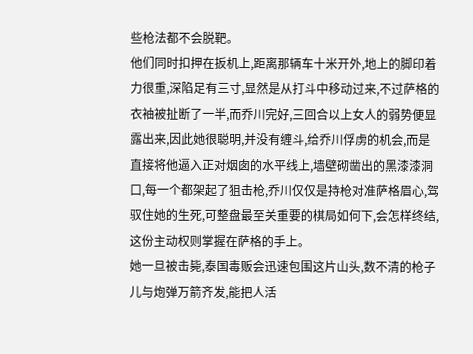些枪法都不会脱靶。
他们同时扣押在扳机上,距离那辆车十米开外,地上的脚印着力很重,深陷足有三寸,显然是从打斗中移动过来,不过萨格的衣袖被扯断了一半,而乔川完好,三回合以上女人的弱势便显露出来,因此她很聪明,并没有缠斗,给乔川俘虏的机会,而是直接将他逼入正对烟囱的水平线上,墙壁砌凿出的黑漆漆洞口,每一个都架起了狙击枪,乔川仅仅是持枪对准萨格眉心,驾驭住她的生死,可整盘最至关重要的棋局如何下,会怎样终结,这份主动权则掌握在萨格的手上。
她一旦被击毙,泰国毒贩会迅速包围这片山头,数不清的枪子儿与炮弹万箭齐发,能把人活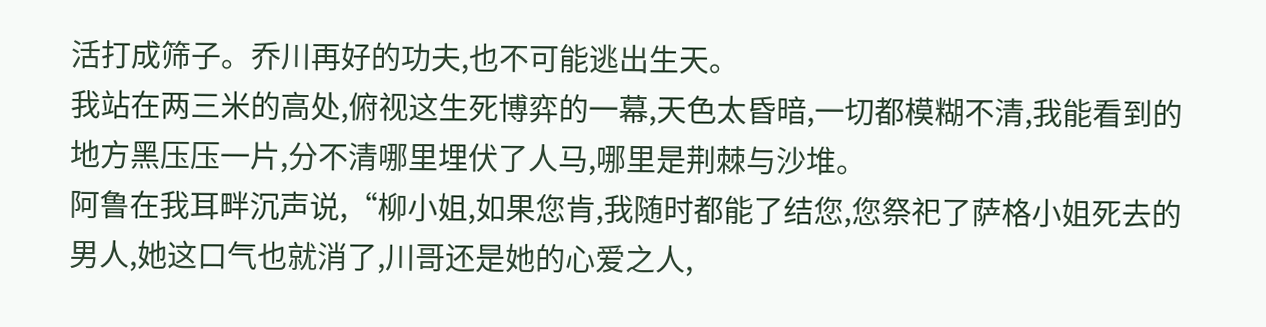活打成筛子。乔川再好的功夫,也不可能逃出生天。
我站在两三米的高处,俯视这生死博弈的一幕,天色太昏暗,一切都模糊不清,我能看到的地方黑压压一片,分不清哪里埋伏了人马,哪里是荆棘与沙堆。
阿鲁在我耳畔沉声说,“柳小姐,如果您肯,我随时都能了结您,您祭祀了萨格小姐死去的男人,她这口气也就消了,川哥还是她的心爱之人,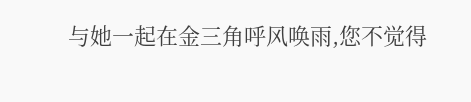与她一起在金三角呼风唤雨,您不觉得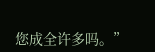您成全许多吗。”